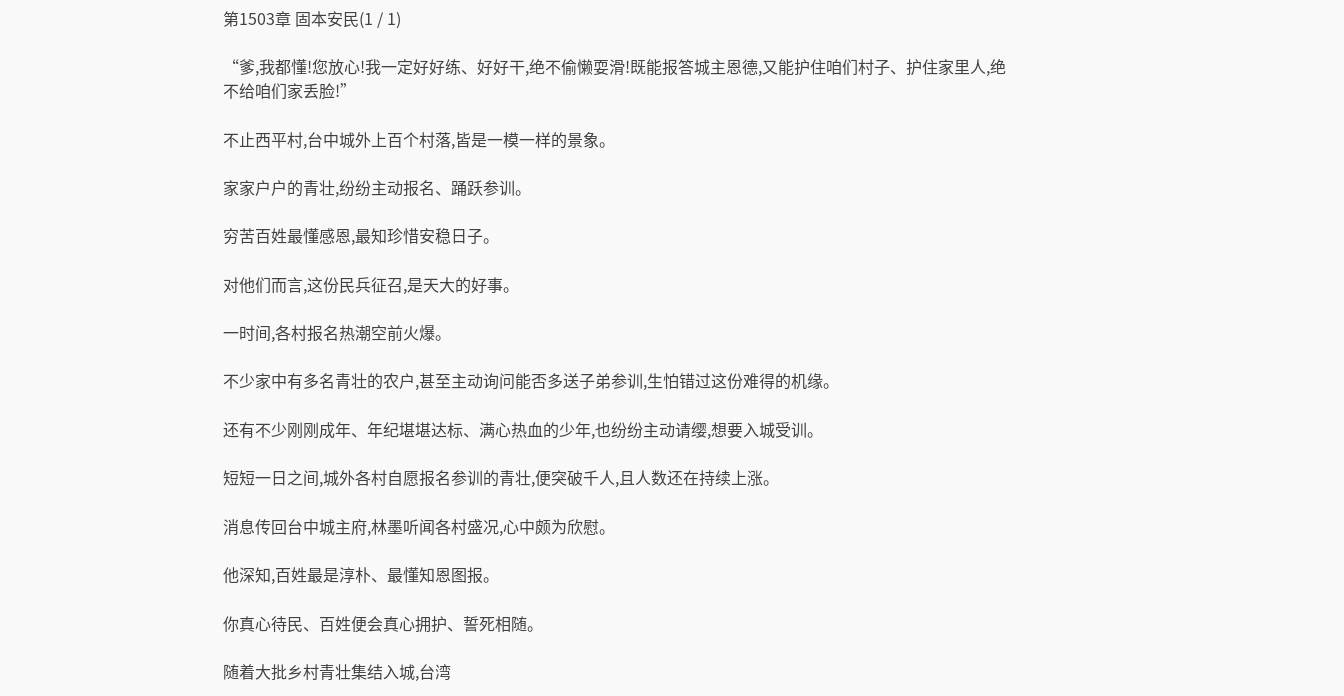第1503章 固本安民(1 / 1)

“爹,我都懂!您放心!我一定好好练、好好干,绝不偷懒耍滑!既能报答城主恩德,又能护住咱们村子、护住家里人,绝不给咱们家丢脸!”

不止西平村,台中城外上百个村落,皆是一模一样的景象。

家家户户的青壮,纷纷主动报名、踊跃参训。

穷苦百姓最懂感恩,最知珍惜安稳日子。

对他们而言,这份民兵征召,是天大的好事。

一时间,各村报名热潮空前火爆。

不少家中有多名青壮的农户,甚至主动询问能否多送子弟参训,生怕错过这份难得的机缘。

还有不少刚刚成年、年纪堪堪达标、满心热血的少年,也纷纷主动请缨,想要入城受训。

短短一日之间,城外各村自愿报名参训的青壮,便突破千人,且人数还在持续上涨。

消息传回台中城主府,林墨听闻各村盛况,心中颇为欣慰。

他深知,百姓最是淳朴、最懂知恩图报。

你真心待民、百姓便会真心拥护、誓死相随。

随着大批乡村青壮集结入城,台湾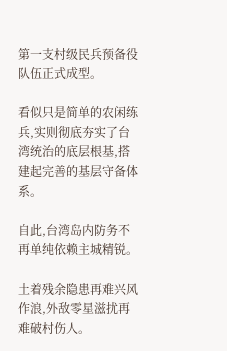第一支村级民兵预备役队伍正式成型。

看似只是简单的农闲练兵,实则彻底夯实了台湾统治的底层根基,搭建起完善的基层守备体系。

自此,台湾岛内防务不再单纯依赖主城精锐。

土着残余隐患再难兴风作浪,外敌零星滋扰再难破村伤人。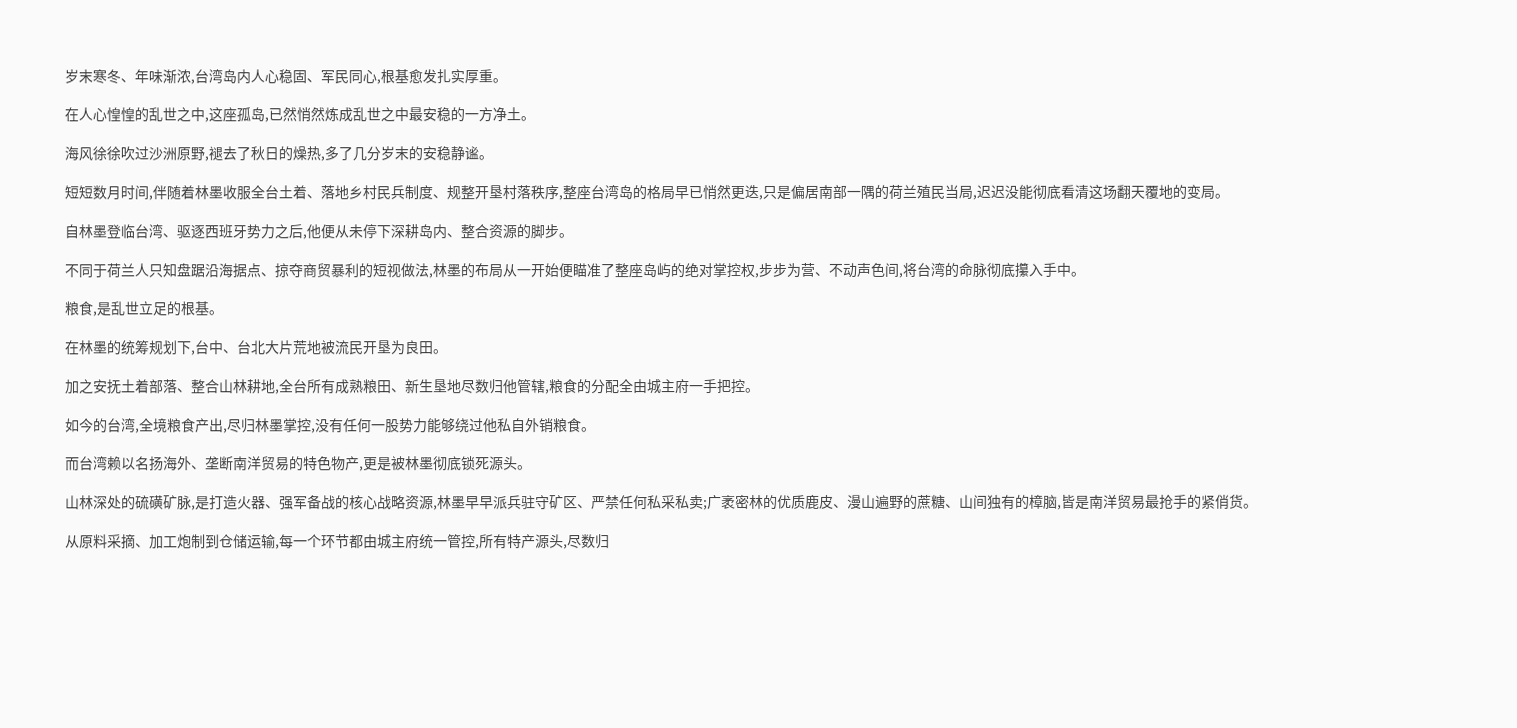岁末寒冬、年味渐浓,台湾岛内人心稳固、军民同心,根基愈发扎实厚重。

在人心惶惶的乱世之中,这座孤岛,已然悄然炼成乱世之中最安稳的一方净土。

海风徐徐吹过沙洲原野,褪去了秋日的燥热,多了几分岁末的安稳静谧。

短短数月时间,伴随着林墨收服全台土着、落地乡村民兵制度、规整开垦村落秩序,整座台湾岛的格局早已悄然更迭,只是偏居南部一隅的荷兰殖民当局,迟迟没能彻底看清这场翻天覆地的变局。

自林墨登临台湾、驱逐西班牙势力之后,他便从未停下深耕岛内、整合资源的脚步。

不同于荷兰人只知盘踞沿海据点、掠夺商贸暴利的短视做法,林墨的布局从一开始便瞄准了整座岛屿的绝对掌控权,步步为营、不动声色间,将台湾的命脉彻底攥入手中。

粮食,是乱世立足的根基。

在林墨的统筹规划下,台中、台北大片荒地被流民开垦为良田。

加之安抚土着部落、整合山林耕地,全台所有成熟粮田、新生垦地尽数归他管辖,粮食的分配全由城主府一手把控。

如今的台湾,全境粮食产出,尽归林墨掌控,没有任何一股势力能够绕过他私自外销粮食。

而台湾赖以名扬海外、垄断南洋贸易的特色物产,更是被林墨彻底锁死源头。

山林深处的硫磺矿脉,是打造火器、强军备战的核心战略资源,林墨早早派兵驻守矿区、严禁任何私采私卖;广袤密林的优质鹿皮、漫山遍野的蔗糖、山间独有的樟脑,皆是南洋贸易最抢手的紧俏货。

从原料采摘、加工炮制到仓储运输,每一个环节都由城主府统一管控,所有特产源头,尽数归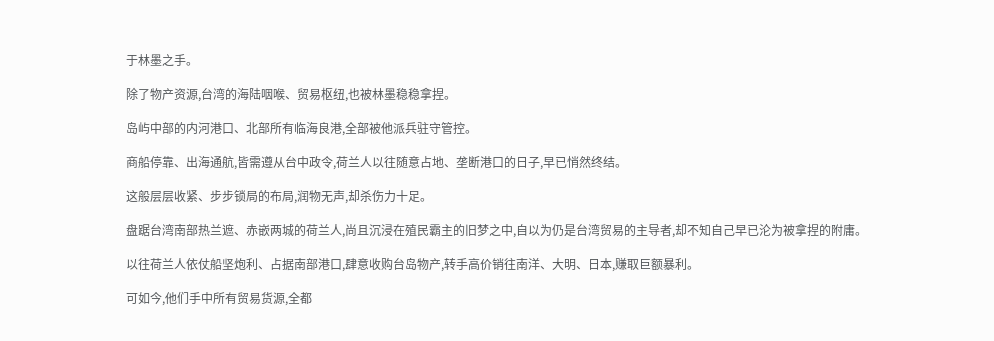于林墨之手。

除了物产资源,台湾的海陆咽喉、贸易枢纽,也被林墨稳稳拿捏。

岛屿中部的内河港口、北部所有临海良港,全部被他派兵驻守管控。

商船停靠、出海通航,皆需遵从台中政令,荷兰人以往随意占地、垄断港口的日子,早已悄然终结。

这般层层收紧、步步锁局的布局,润物无声,却杀伤力十足。

盘踞台湾南部热兰遮、赤嵌两城的荷兰人,尚且沉浸在殖民霸主的旧梦之中,自以为仍是台湾贸易的主导者,却不知自己早已沦为被拿捏的附庸。

以往荷兰人依仗船坚炮利、占据南部港口,肆意收购台岛物产,转手高价销往南洋、大明、日本,赚取巨额暴利。

可如今,他们手中所有贸易货源,全都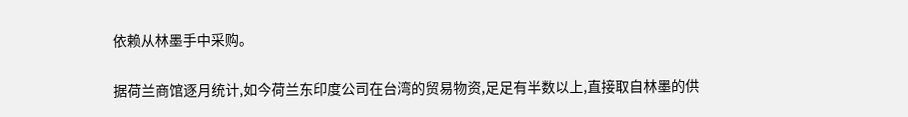依赖从林墨手中采购。

据荷兰商馆逐月统计,如今荷兰东印度公司在台湾的贸易物资,足足有半数以上,直接取自林墨的供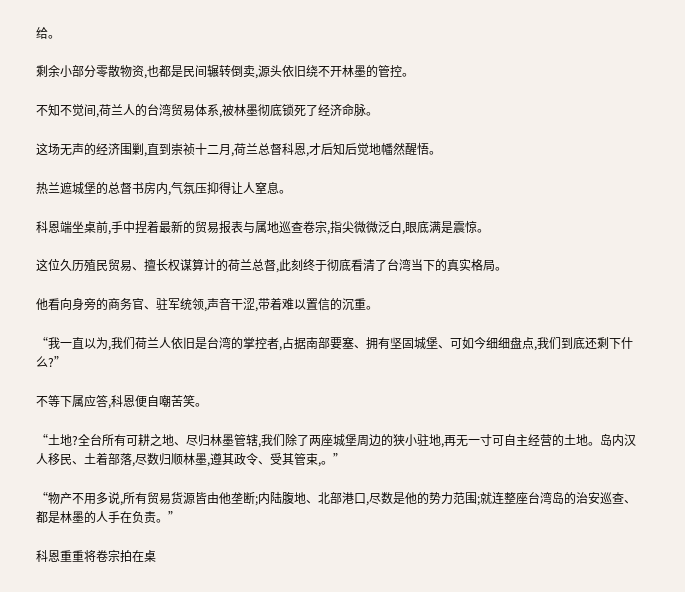给。

剩余小部分零散物资,也都是民间辗转倒卖,源头依旧绕不开林墨的管控。

不知不觉间,荷兰人的台湾贸易体系,被林墨彻底锁死了经济命脉。

这场无声的经济围剿,直到崇祯十二月,荷兰总督科恩,才后知后觉地幡然醒悟。

热兰遮城堡的总督书房内,气氛压抑得让人窒息。

科恩端坐桌前,手中捏着最新的贸易报表与属地巡查卷宗,指尖微微泛白,眼底满是震惊。

这位久历殖民贸易、擅长权谋算计的荷兰总督,此刻终于彻底看清了台湾当下的真实格局。

他看向身旁的商务官、驻军统领,声音干涩,带着难以置信的沉重。

“我一直以为,我们荷兰人依旧是台湾的掌控者,占据南部要塞、拥有坚固城堡、可如今细细盘点,我们到底还剩下什么?”

不等下属应答,科恩便自嘲苦笑。

“土地?全台所有可耕之地、尽归林墨管辖,我们除了两座城堡周边的狭小驻地,再无一寸可自主经营的土地。岛内汉人移民、土着部落,尽数归顺林墨,遵其政令、受其管束,。”

“物产不用多说,所有贸易货源皆由他垄断;内陆腹地、北部港口,尽数是他的势力范围;就连整座台湾岛的治安巡查、都是林墨的人手在负责。”

科恩重重将卷宗拍在桌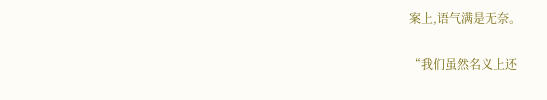案上,语气满是无奈。

“我们虽然名义上还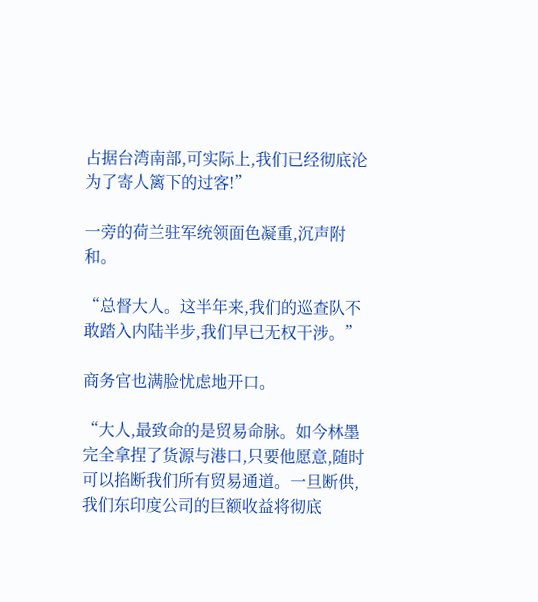占据台湾南部,可实际上,我们已经彻底沦为了寄人篱下的过客!”

一旁的荷兰驻军统领面色凝重,沉声附和。

“总督大人。这半年来,我们的巡查队不敢踏入内陆半步,我们早已无权干涉。”

商务官也满脸忧虑地开口。

“大人,最致命的是贸易命脉。如今林墨完全拿捏了货源与港口,只要他愿意,随时可以掐断我们所有贸易通道。一旦断供,我们东印度公司的巨额收益将彻底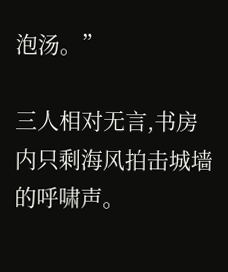泡汤。”

三人相对无言,书房内只剩海风拍击城墙的呼啸声。